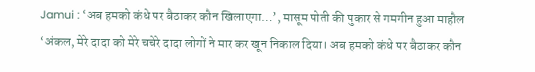Jamui : ‘अब हमको कंधे पर बैठाकर कौन खिलाएगा…’, मासूम पोती की पुकार से गमगीन हुआ माहौल
‘अंकल, मेरे दादा को मेरे चचेरे दादा लोगों ने मार कर खून निकाल दिया। अब हमको कंधे पर बैठाकर कौन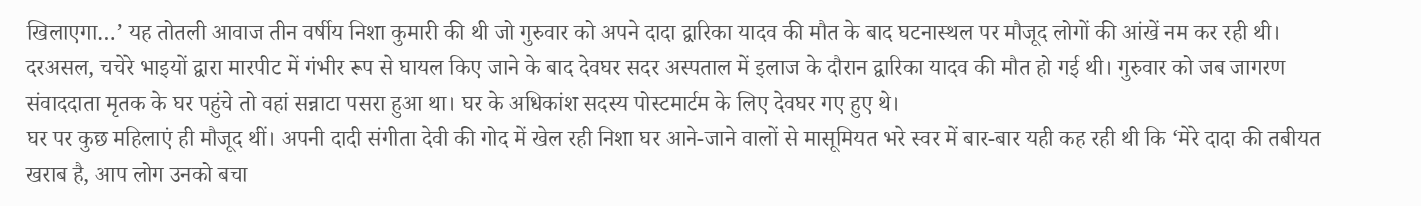खिलाएगा…’ यह तोतली आवाज तीन वर्षीय निशा कुमारी की थी जो गुरुवार को अपने दादा द्वारिका यादव की मौत के बाद घटनास्थल पर मौजूद लोगों की आंखें नम कर रही थी।
दरअसल, चचेरे भाइयों द्वारा मारपीट में गंभीर रूप से घायल किए जाने के बाद देवघर सदर अस्पताल में इलाज के दौरान द्वारिका यादव की मौत हो गई थी। गुरुवार को जब जागरण संवाददाता मृतक के घर पहुंचे तो वहां सन्नाटा पसरा हुआ था। घर के अधिकांश सदस्य पोस्टमार्टम के लिए देवघर गए हुए थे।
घर पर कुछ महिलाएं ही मौजूद थीं। अपनी दादी संगीता देवी की गोद में खेल रही निशा घर आने-जाने वालों से मासूमियत भरे स्वर में बार-बार यही कह रही थी कि ‘मेरे दादा की तबीयत खराब है, आप लोग उनको बचा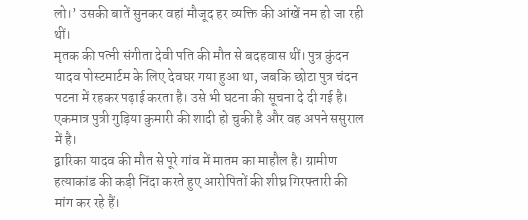लो।’ उसकी बातें सुनकर वहां मौजूद हर व्यक्ति की आंखें नम हो जा रही थीं।
मृतक की पत्नी संगीता देवी पति की मौत से बदहवास थीं। पुत्र कुंदन यादव पोस्टमार्टम के लिए देवघर गया हुआ था, जबकि छोटा पुत्र चंदन पटना में रहकर पढ़ाई करता है। उसे भी घटना की सूचना दे दी गई है। एकमात्र पुत्री गुड़िया कुमारी की शादी हो चुकी है और वह अपने ससुराल में है।
द्वारिका यादव की मौत से पूरे गांव में मातम का माहौल है। ग्रामीण हत्याकांड की कड़ी निंदा करते हुए आरोपितों की शीघ्र गिरफ्तारी की मांग कर रहे हैं।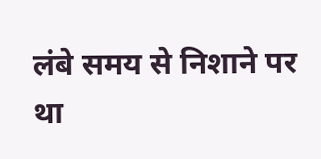लंबे समय से निशाने पर था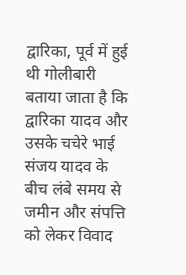द्वारिका, पूर्व में हुई थी गोलीबारी
बताया जाता है कि द्वारिका यादव और उसके चचेरे भाई संजय यादव के बीच लंबे समय से जमीन और संपत्ति को लेकर विवाद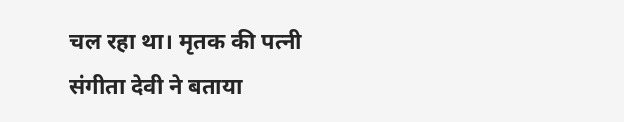चल रहा था। मृतक की पत्नी संगीता देवी ने बताया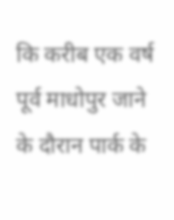कि करीब एक वर्ष पूर्व माधोपुर जाने के दौरान पार्क के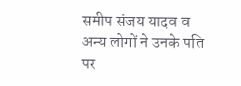समीप संजय यादव व अन्य लोगों ने उनके पति पर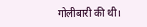गोलीबारी की थी।